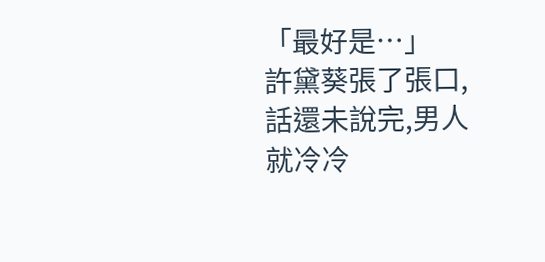「最好是…」
許黛葵張了張口,話還未說完,男人就冷冷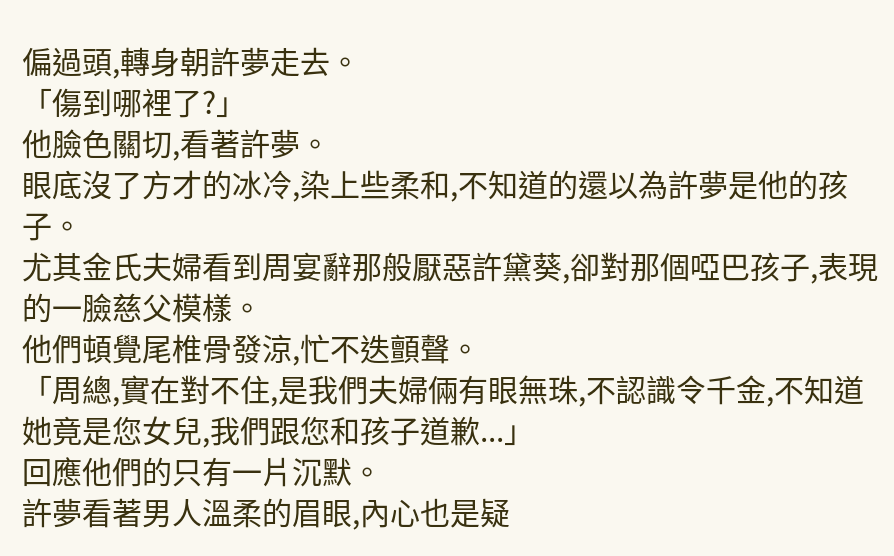偏過頭,轉身朝許夢走去。
「傷到哪裡了?」
他臉色關切,看著許夢。
眼底沒了方才的冰冷,染上些柔和,不知道的還以為許夢是他的孩子。
尤其金氏夫婦看到周宴辭那般厭惡許黛葵,卻對那個啞巴孩子,表現的一臉慈父模樣。
他們頓覺尾椎骨發涼,忙不迭顫聲。
「周總,實在對不住,是我們夫婦倆有眼無珠,不認識令千金,不知道她竟是您女兒,我們跟您和孩子道歉...」
回應他們的只有一片沉默。
許夢看著男人溫柔的眉眼,內心也是疑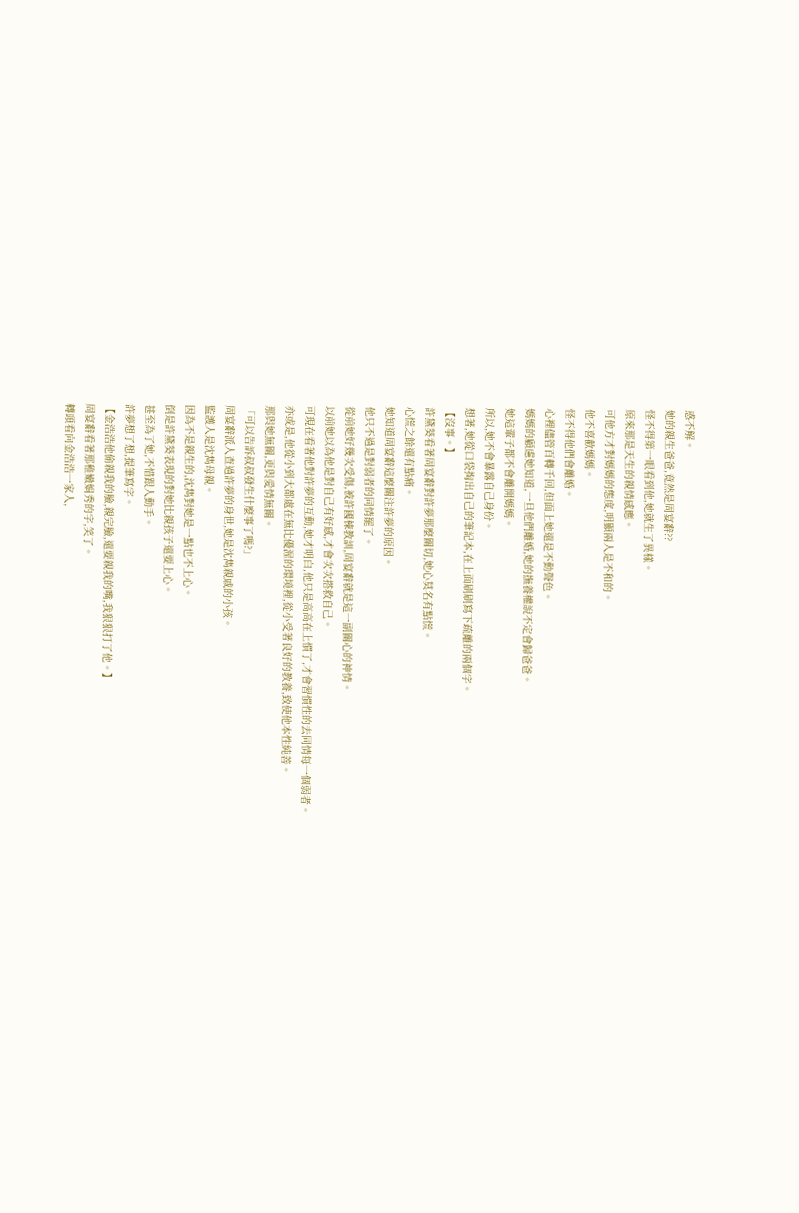惑不解。
她的親生爸爸,竟然是周宴辭??
怪不得第一眼看到他,她就生了異樣。
原來那是天生的親情感應。
可他方才對媽媽的態度,明顯兩人是不和的。
他不喜歡媽媽。
怪不得他們會離婚。
心裡儘管百轉千回,但面上她還是不動聲色。
媽媽的顧慮她知道,一旦他們離婚,她的撫養權說不定會歸爸爸。
她這輩子都不會離開媽媽。
所以,她不會暴露自己身份。
想著,她從口袋掏出自己的筆記本,在上面刷刷寫下疏離的兩個字。
【沒事。】
許黛葵看著周宴辭對許夢那麼關切,她心莫名有點慌。
心慌之餘還有點痛。
她知道周宴辭這麼關注許夢的原因。
他只不過是對弱者的同情罷了。
從前她好幾次受傷,被許國棟教訓,周宴辭就是這一副關心的神情。
以前她以為他是對自己有好感,才會次次搭救自己。
可現在看著他對許夢的互動,她才明白,他只是高高在上慣了,才會習慣性的去同情每一個弱者。
亦或是,他從小到大都處在無比優渥的環境裡,從小受著良好的教養,致使他本性純善。
那與她無關,更與愛情無關。
「可以告訴叔叔發生什麼事了嗎?」
周宴辭派人查過許夢的身世,她是沈雋親戚的小孩。
監護人是沈雋母親。
因為不是親生的,沈雋對她是一點也不上心。
倒是許黛葵表現的對她比親孩子還要上心。
甚至為了她,不惜跟人動手。
許夢想了想,提筆寫字。
【金浩浩他偷親我的臉,親完臉,還要親我的嘴,我狠狠打了他。】
周宴辭看著那稚嫩娟秀的字,笑了。
轉頭看向金浩浩一家人,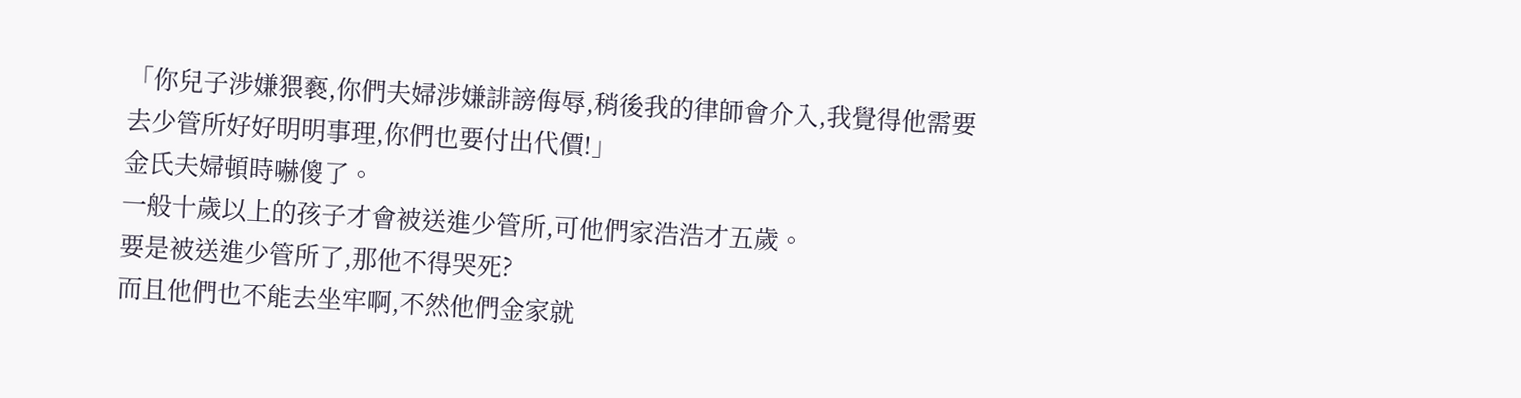「你兒子涉嫌猥褻,你們夫婦涉嫌誹謗侮辱,稍後我的律師會介入,我覺得他需要去少管所好好明明事理,你們也要付出代價!」
金氏夫婦頓時嚇傻了。
一般十歲以上的孩子才會被送進少管所,可他們家浩浩才五歲。
要是被送進少管所了,那他不得哭死?
而且他們也不能去坐牢啊,不然他們金家就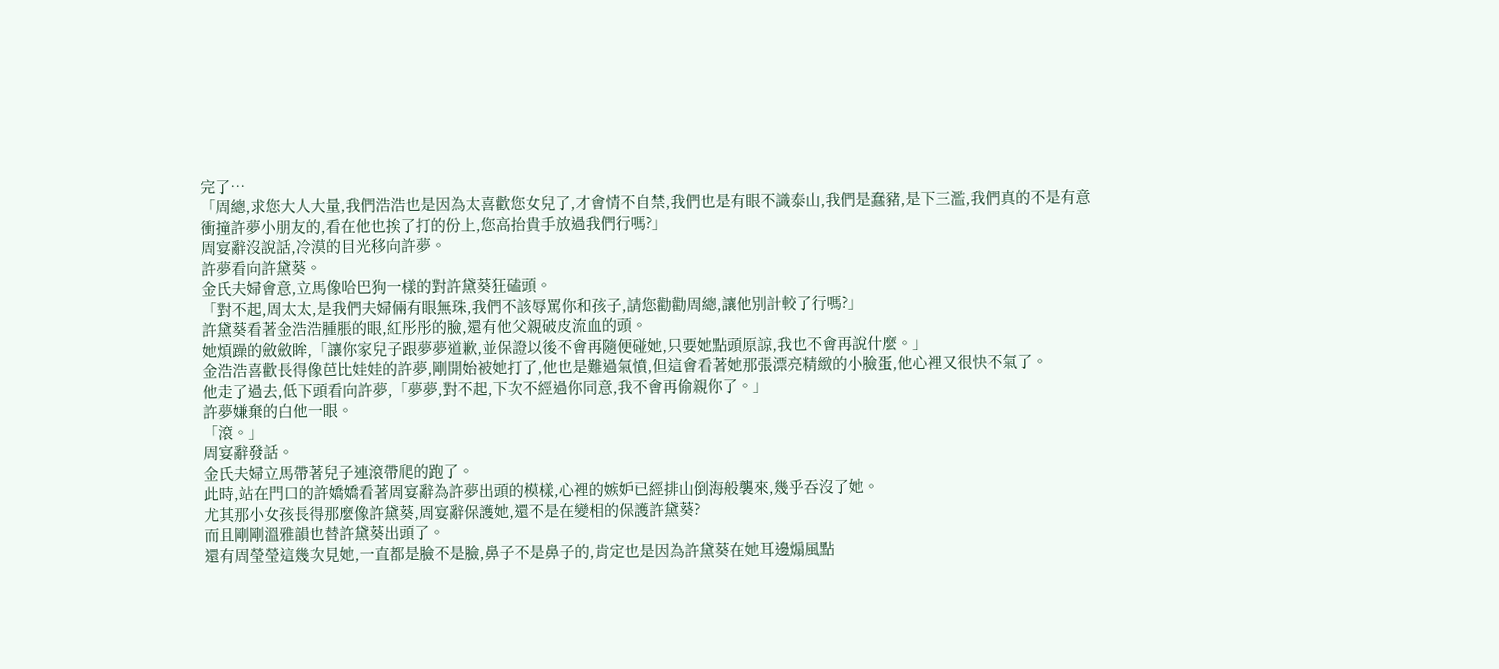完了…
「周總,求您大人大量,我們浩浩也是因為太喜歡您女兒了,才會情不自禁,我們也是有眼不識泰山,我們是蠢豬,是下三濫,我們真的不是有意衝撞許夢小朋友的,看在他也挨了打的份上,您高抬貴手放過我們行嗎?」
周宴辭沒說話,冷漠的目光移向許夢。
許夢看向許黛葵。
金氏夫婦會意,立馬像哈巴狗一樣的對許黛葵狂磕頭。
「對不起,周太太,是我們夫婦倆有眼無珠,我們不該辱罵你和孩子,請您勸勸周總,讓他別計較了行嗎?」
許黛葵看著金浩浩腫脹的眼,紅彤彤的臉,還有他父親破皮流血的頭。
她煩躁的斂斂眸,「讓你家兒子跟夢夢道歉,並保證以後不會再隨便碰她,只要她點頭原諒,我也不會再說什麼。」
金浩浩喜歡長得像芭比娃娃的許夢,剛開始被她打了,他也是難過氣憤,但這會看著她那張漂亮精緻的小臉蛋,他心裡又很快不氣了。
他走了過去,低下頭看向許夢,「夢夢,對不起,下次不經過你同意,我不會再偷親你了。」
許夢嫌棄的白他一眼。
「滾。」
周宴辭發話。
金氏夫婦立馬帶著兒子連滾帶爬的跑了。
此時,站在門口的許嬌嬌看著周宴辭為許夢出頭的模樣,心裡的嫉妒已經排山倒海般襲來,幾乎吞沒了她。
尤其那小女孩長得那麼像許黛葵,周宴辭保護她,還不是在變相的保護許黛葵?
而且剛剛溫雅韻也替許黛葵出頭了。
還有周瑩瑩這幾次見她,一直都是臉不是臉,鼻子不是鼻子的,肯定也是因為許黛葵在她耳邊煽風點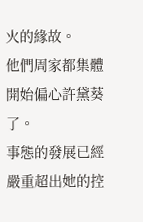火的緣故。
他們周家都集體開始偏心許黛葵了。
事態的發展已經嚴重超出她的控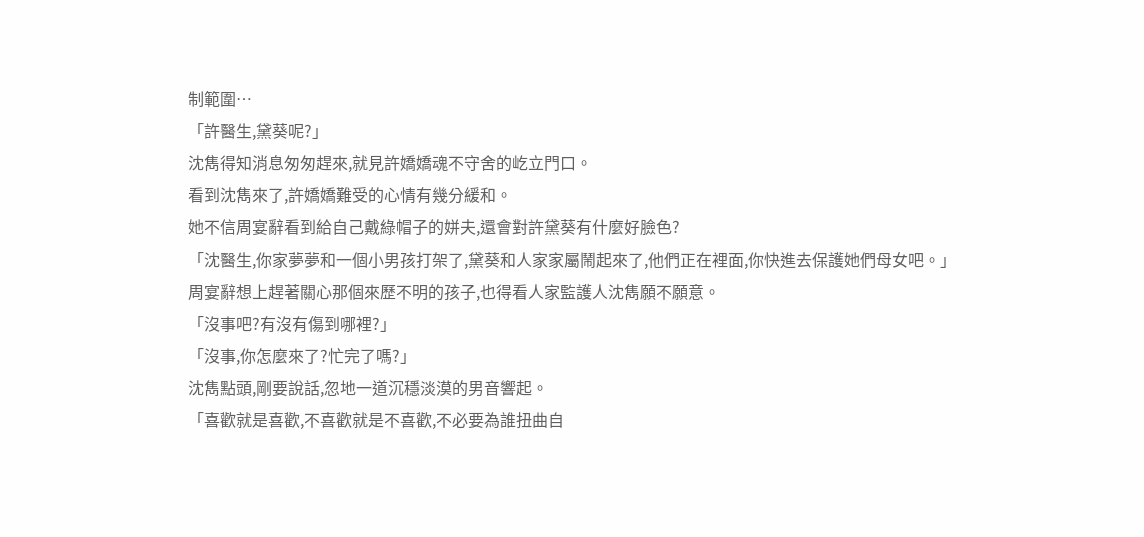制範圍…
「許醫生,黛葵呢?」
沈雋得知消息匆匆趕來,就見許嬌嬌魂不守舍的屹立門口。
看到沈雋來了,許嬌嬌難受的心情有幾分緩和。
她不信周宴辭看到給自己戴綠帽子的姘夫,還會對許黛葵有什麼好臉色?
「沈醫生,你家夢夢和一個小男孩打架了,黛葵和人家家屬鬧起來了,他們正在裡面,你快進去保護她們母女吧。」
周宴辭想上趕著關心那個來歷不明的孩子,也得看人家監護人沈雋願不願意。
「沒事吧?有沒有傷到哪裡?」
「沒事,你怎麼來了?忙完了嗎?」
沈雋點頭,剛要說話,忽地一道沉穩淡漠的男音響起。
「喜歡就是喜歡,不喜歡就是不喜歡,不必要為誰扭曲自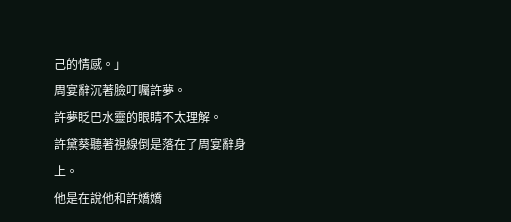己的情感。」
周宴辭沉著臉叮囑許夢。
許夢眨巴水靈的眼睛不太理解。
許黛葵聽著視線倒是落在了周宴辭身上。
他是在說他和許嬌嬌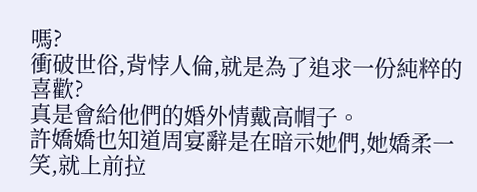嗎?
衝破世俗,背悖人倫,就是為了追求一份純粹的喜歡?
真是會給他們的婚外情戴高帽子。
許嬌嬌也知道周宴辭是在暗示她們,她嬌柔一笑,就上前拉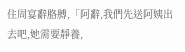住周宴辭胳膊,「阿辭,我們先送阿姨出去吧,她需要靜養,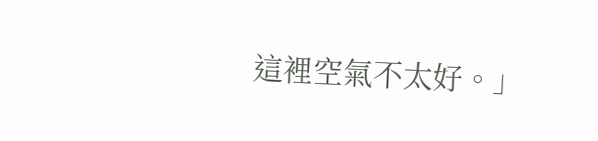這裡空氣不太好。」